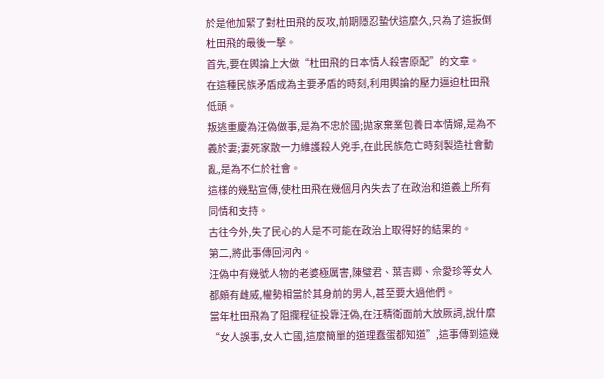於是他加緊了對杜田飛的反攻,前期隱忍蟄伏這麼久,只為了這扳倒杜田飛的最後一擊。
首先,要在輿論上大做“杜田飛的日本情人殺害原配”的文章。
在這種民族矛盾成為主要矛盾的時刻,利用輿論的壓力逼迫杜田飛低頭。
叛逃重慶為汪偽做事,是為不忠於國;拋家棄業包養日本情婦,是為不義於妻;妻死家散一力維護殺人兇手,在此民族危亡時刻製造社會動亂,是為不仁於社會。
這樣的幾點宣傳,使杜田飛在幾個月內失去了在政治和道義上所有同情和支持。
古往今外,失了民心的人是不可能在政治上取得好的結果的。
第二,將此事傳回河內。
汪偽中有幾號人物的老婆極厲害,陳璧君、葉吉卿、佘愛珍等女人都頗有雌威,權勢相當於其身前的男人,甚至要大過他們。
當年杜田飛為了阻攔程征投靠汪偽,在汪精衛面前大放厥詞,說什麼“女人誤事,女人亡國,這麼簡單的道理蠢蛋都知道”,這事傳到這幾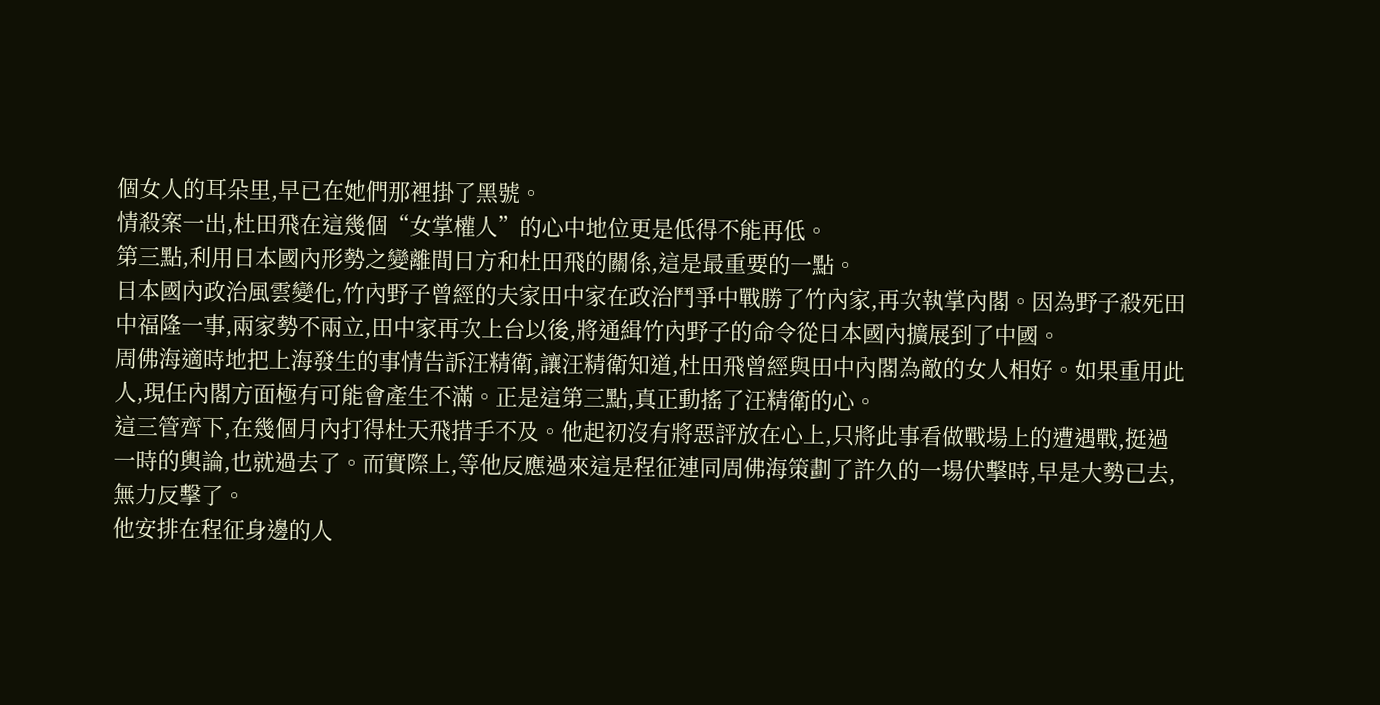個女人的耳朵里,早已在她們那裡掛了黑號。
情殺案一出,杜田飛在這幾個“女掌權人”的心中地位更是低得不能再低。
第三點,利用日本國內形勢之變離間日方和杜田飛的關係,這是最重要的一點。
日本國內政治風雲變化,竹內野子曾經的夫家田中家在政治鬥爭中戰勝了竹內家,再次執掌內閣。因為野子殺死田中福隆一事,兩家勢不兩立,田中家再次上台以後,將通緝竹內野子的命令從日本國內擴展到了中國。
周佛海適時地把上海發生的事情告訴汪精衛,讓汪精衛知道,杜田飛曾經與田中內閣為敵的女人相好。如果重用此人,現任內閣方面極有可能會產生不滿。正是這第三點,真正動搖了汪精衛的心。
這三管齊下,在幾個月內打得杜天飛措手不及。他起初沒有將惡評放在心上,只將此事看做戰場上的遭遇戰,挺過一時的輿論,也就過去了。而實際上,等他反應過來這是程征連同周佛海策劃了許久的一場伏擊時,早是大勢已去,無力反擊了。
他安排在程征身邊的人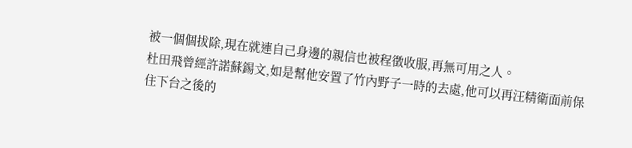被一個個拔除,現在就連自己身邊的親信也被程徵收服,再無可用之人。
杜田飛曾經許諾蘇錫文,如是幫他安置了竹內野子一時的去處,他可以再汪精衛面前保住下台之後的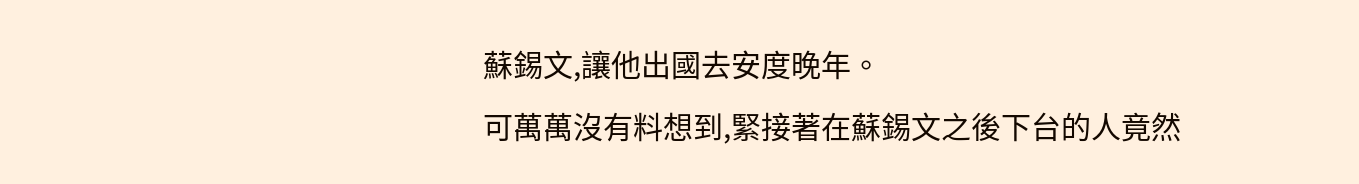蘇錫文,讓他出國去安度晚年。
可萬萬沒有料想到,緊接著在蘇錫文之後下台的人竟然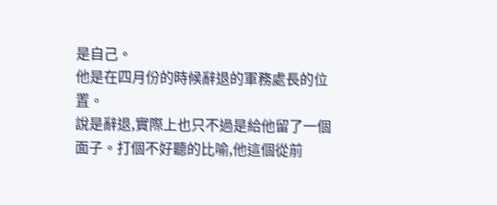是自己。
他是在四月份的時候辭退的軍務處長的位置。
說是辭退,實際上也只不過是給他留了一個面子。打個不好聽的比喻,他這個從前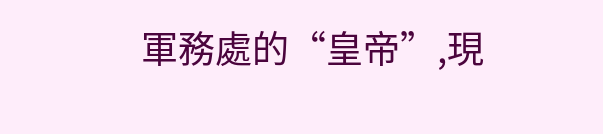軍務處的“皇帝”,現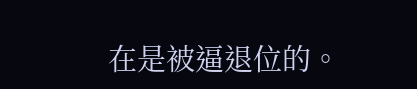在是被逼退位的。